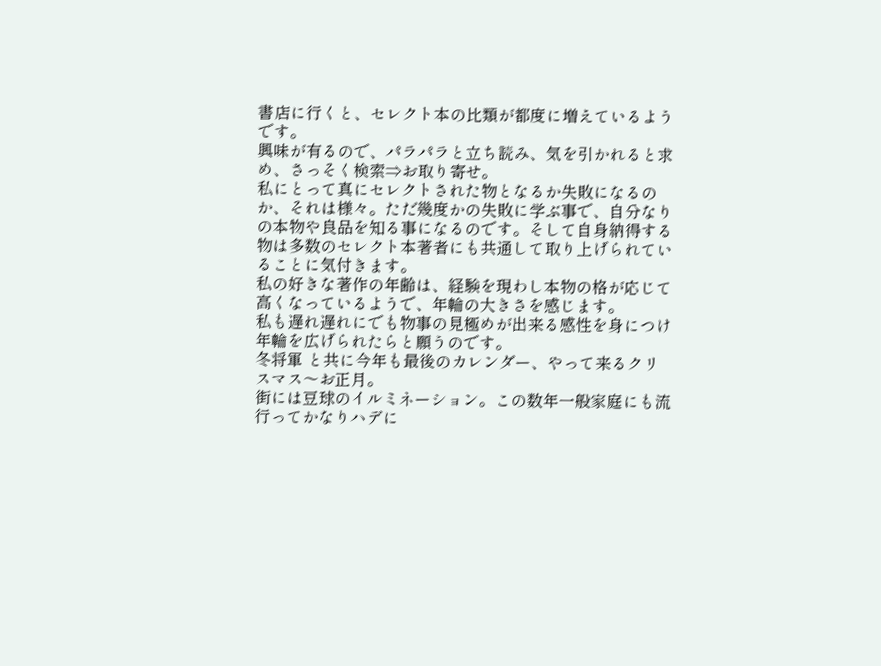書店に行くと、セレクト本の比類が都度に増えているようです。
興味が有るので、パラパラと立ち読み、気を引かれると求め、さっそく検索⇒お取り寄せ。
私にとって真にセレクトされた物となるか失敗になるのか、それは様々。ただ幾度かの失敗に学ぶ事で、自分なりの本物や良品を知る事になるのです。そして自身納得する物は多数のセレクト本著者にも共通して取り上げられていることに気付きます。
私の好きな著作の年齢は、経験を現わし本物の格が応じて高くなっているようで、年輪の大きさを感じます。
私も遅れ遅れにでも物事の見極めが出来る感性を身につけ年輪を広げられたらと願うのです。
冬将軍 と共に今年も最後のカレンダー、やって来るクリスマス〜お正月。
街には豆球のイルミネーション。この数年一般家庭にも流行ってかなりハデに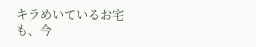キラめいているお宅も、今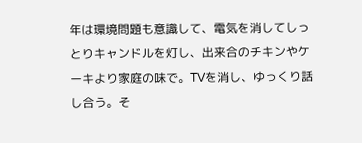年は環境問題も意識して、電気を消してしっとりキャンドルを灯し、出来合のチキンやケーキより家庭の味で。TVを消し、ゆっくり話し合う。そ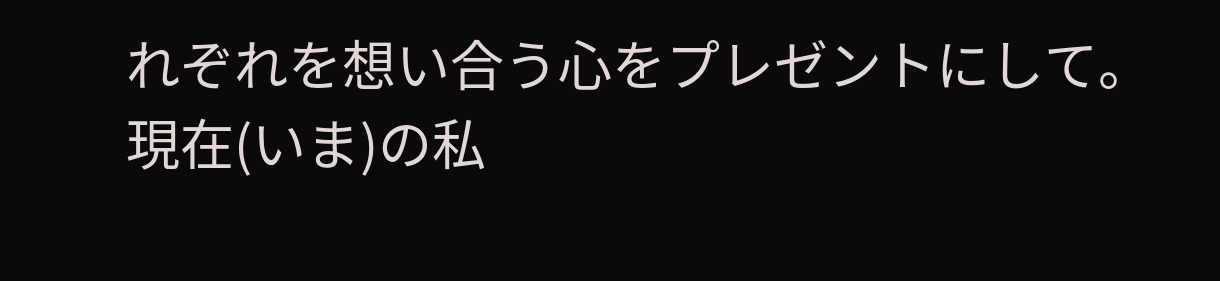れぞれを想い合う心をプレゼントにして。
現在(いま)の私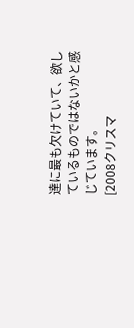達に最も欠けていて、欲しているものではないかと感じています。
[2008クリスマ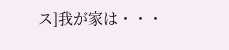ス]我が家は・・・